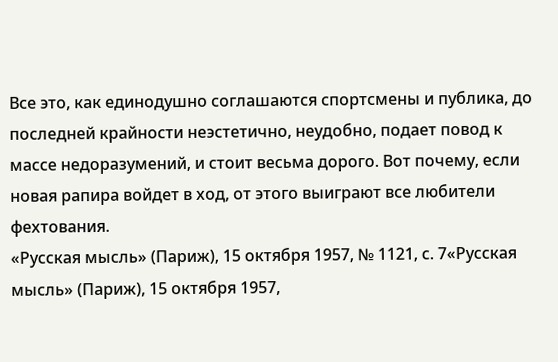Все это, как единодушно соглашаются спортсмены и публика, до последней крайности неэстетично, неудобно, подает повод к массе недоразумений, и стоит весьма дорого. Вот почему, если новая рапира войдет в ход, от этого выиграют все любители фехтования.
«Русская мысль» (Париж), 15 октября 1957, № 1121, с. 7«Русская мысль» (Париж), 15 октября 1957,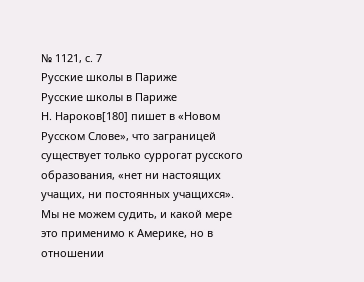№ 1121, с. 7
Русские школы в Париже
Русские школы в Париже
H. Нароков[180] пишет в «Новом Русском Слове», что заграницей существует только суррогат русского образования, «нет ни настоящих учащих, ни постоянных учащихся». Мы не можем судить, и какой мере это применимо к Америке, но в отношении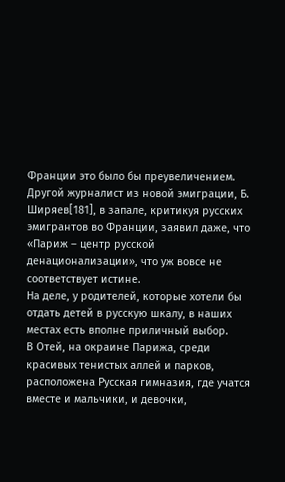Франции это было бы преувеличением.
Другой журналист из новой эмиграции, Б. Ширяев[181], в запале, критикуя русских эмигрантов во Франции, заявил даже, что «Париж – центр русской денационализации», что уж вовсе не соответствует истине.
На деле, у родителей, которые хотели бы отдать детей в русскую шкалу, в наших местах есть вполне приличный выбор.
В Отей, на окраине Парижа, среди красивых тенистых аллей и парков, расположена Русская гимназия, где учатся вместе и мальчики, и девочки,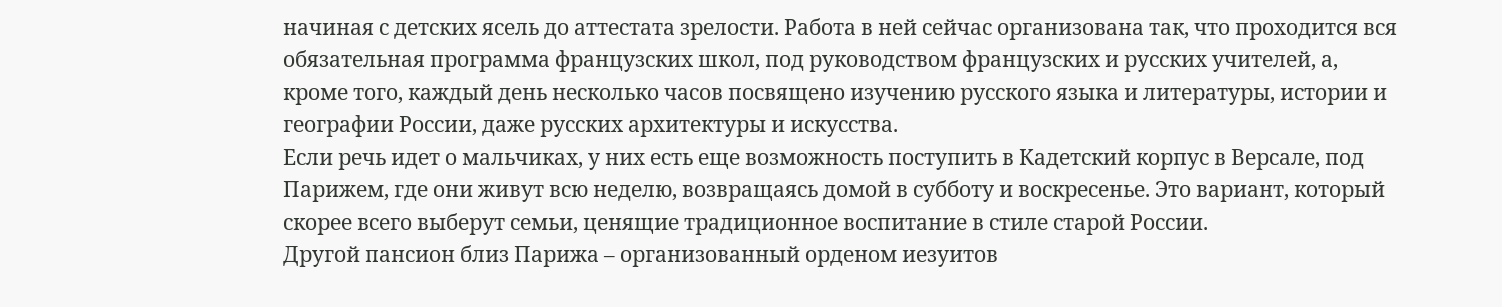начиная с детских ясель до аттестата зрелости. Работа в ней сейчас организована так, что проходится вся обязательная программа французских школ, под руководством французских и русских учителей, а, кроме того, каждый день несколько часов посвящено изучению русского языка и литературы, истории и географии России, даже русских архитектуры и искусства.
Если речь идет о мальчиках, у них есть еще возможность поступить в Кадетский корпус в Версале, под Парижем, где они живут всю неделю, возвращаясь домой в субботу и воскресенье. Это вариант, который скорее всего выберут семьи, ценящие традиционное воспитание в стиле старой России.
Другой пансион близ Парижа – организованный орденом иезуитов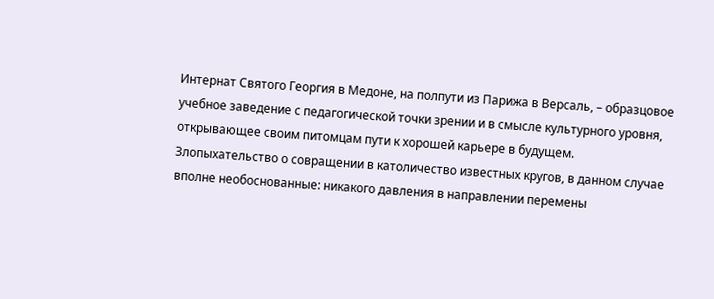Интернат Святого Георгия в Медоне, на полпути из Парижа в Версаль, – образцовое учебное заведение с педагогической точки зрении и в смысле культурного уровня, открывающее своим питомцам пути к хорошей карьере в будущем. Злопыхательство о совращении в католичество известных кругов, в данном случае вполне необоснованные: никакого давления в направлении перемены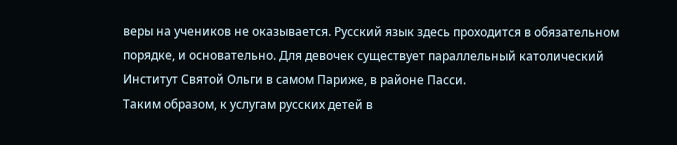веры на учеников не оказывается. Русский язык здесь проходится в обязательном порядке, и основательно. Для девочек существует параллельный католический Институт Святой Ольги в самом Париже, в районе Пасси.
Таким образом, к услугам русских детей в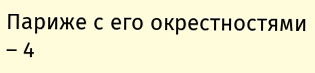Париже с его окрестностями – 4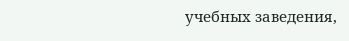учебных заведения,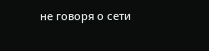не говоря о сети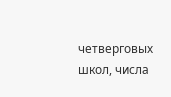четверговых школ, числа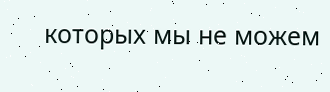которых мы не можем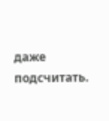даже подсчитать.